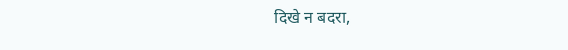दिखे न बदरा,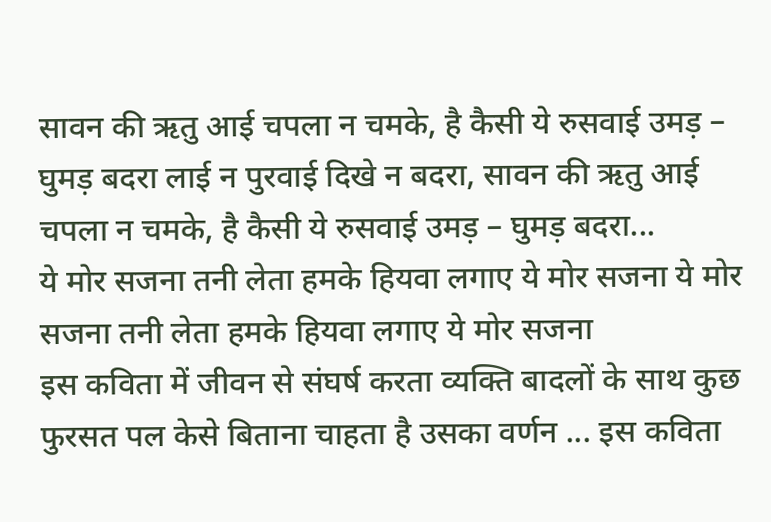सावन की ऋतु आई चपला न चमके, है कैसी ये रुसवाई उमड़ – घुमड़ बदरा लाई न पुरवाई दिखे न बदरा, सावन की ऋतु आई चपला न चमके, है कैसी ये रुसवाई उमड़ – घुमड़ बदरा...
ये मोर सजना तनी लेता हमके हियवा लगाए ये मोर सजना ये मोर सजना तनी लेता हमके हियवा लगाए ये मोर सजना
इस कविता में जीवन से संघर्ष करता व्यक्ति बादलों के साथ कुछ फुरसत पल केसे बिताना चाहता है उसका वर्णन ... इस कविता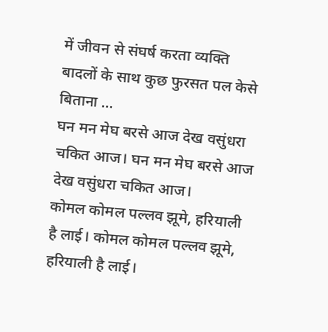में जीवन से संघर्ष करता व्यक्ति बादलों के साथ कुछ फुरसत पल केसे बिताना ...
घन मन मेघ बरसे आज देख वसुंधरा चकित आज। घन मन मेघ बरसे आज देख वसुंधरा चकित आज।
कोमल कोमल पल्लव झूमे, हरियाली है लाई। कोमल कोमल पल्लव झूमे, हरियाली है लाई।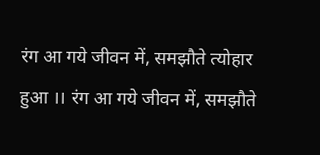रंग आ गये जीवन में, समझौते त्योहार हुआ ।। रंग आ गये जीवन में, समझौते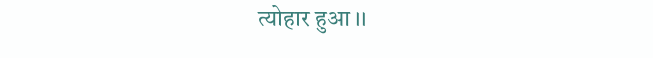त्योहार हुआ ।।